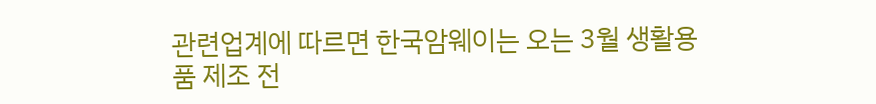관련업계에 따르면 한국암웨이는 오는 3월 생활용품 제조 전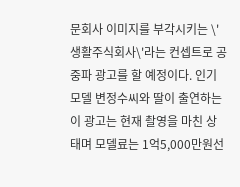문회사 이미지를 부각시키는 \'생활주식회사\'라는 컨셉트로 공중파 광고를 할 예정이다. 인기모델 변정수씨와 딸이 출연하는 이 광고는 현재 촬영을 마친 상태며 모델료는 1억5,000만원선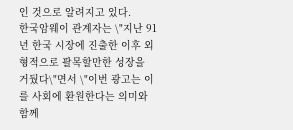인 것으로 알려지고 있다.
한국암웨이 관계자는 \"지난 91년 한국 시장에 진출한 이후 외형적으로 괄목할만한 성장을 거뒀다\"면서 \"이번 광고는 이를 사회에 환원한다는 의미와 함께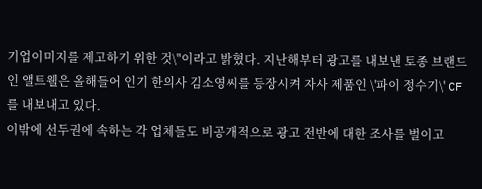기업이미지를 제고하기 위한 것\"이라고 밝혔다. 지난해부터 광고를 내보낸 토종 브랜드인 앨트웰은 올해들어 인기 한의사 김소영씨를 등장시켜 자사 제품인 \'파이 정수기\' CF를 내보내고 있다.
이밖에 선두권에 속하는 각 업체들도 비공개적으로 광고 전반에 대한 조사를 벌이고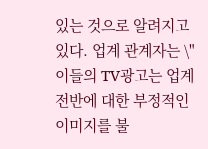있는 것으로 알려지고 있다. 업계 관계자는 \"이들의 TV광고는 업계 전반에 대한 부정적인 이미지를 불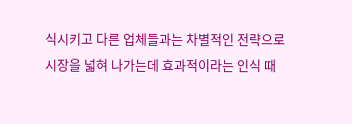식시키고 다른 업체들과는 차별적인 전략으로 시장을 넓혀 나가는데 효과적이라는 인식 때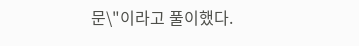문\"이라고 풀이했다.